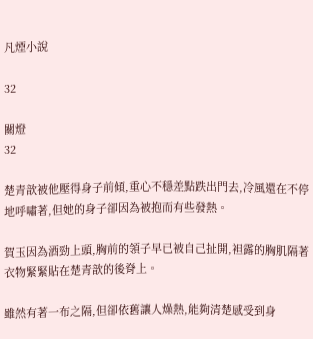凡煙小說

32

關燈
32

楚青歆被他壓得身子前傾,重心不穩差點跌出門去,冷風還在不停地呼嘯著,但她的身子卻因為被抱而有些發熱。

賀玉因為酒勁上頭,胸前的領子早已被自己扯開,袒露的胸肌隔著衣物緊緊貼在楚青歆的後脊上。

雖然有著一布之隔,但卻依舊讓人燥熱,能夠清楚感受到身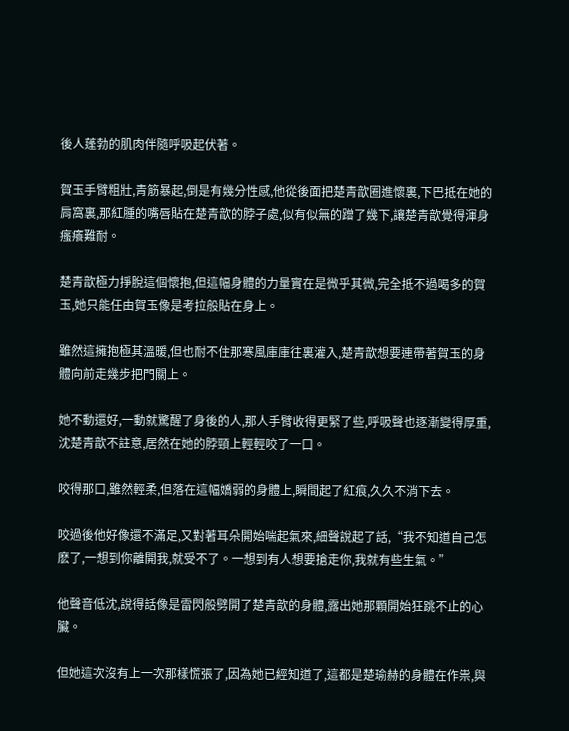後人蓬勃的肌肉伴隨呼吸起伏著。

賀玉手臂粗壯,青筋暴起,倒是有幾分性感,他從後面把楚青歆圈進懷裏,下巴抵在她的肩窩裏,那紅腫的嘴唇貼在楚青歆的脖子處,似有似無的蹭了幾下,讓楚青歆覺得渾身瘙癢難耐。

楚青歆極力掙脫這個懷抱,但這幅身體的力量實在是微乎其微,完全抵不過喝多的賀玉,她只能任由賀玉像是考拉般貼在身上。

雖然這擁抱極其溫暖,但也耐不住那寒風庫庫往裏灌入,楚青歆想要連帶著賀玉的身體向前走幾步把門關上。

她不動還好,一動就驚醒了身後的人,那人手臂收得更緊了些,呼吸聲也逐漸變得厚重,沈楚青歆不註意,居然在她的脖頸上輕輕咬了一口。

咬得那口,雖然輕柔,但落在這幅嬌弱的身體上,瞬間起了紅痕,久久不消下去。

咬過後他好像還不滿足,又對著耳朵開始喘起氣來,細聲說起了話,“我不知道自己怎麽了,一想到你離開我,就受不了。一想到有人想要搶走你,我就有些生氣。”

他聲音低沈,說得話像是雷閃般劈開了楚青歆的身體,露出她那顆開始狂跳不止的心臟。

但她這次沒有上一次那樣慌張了,因為她已經知道了,這都是楚瑜赫的身體在作祟,與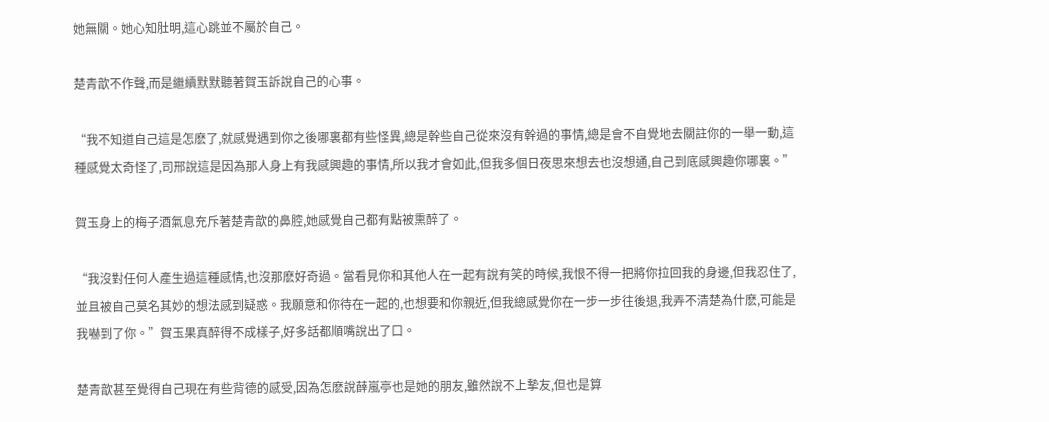她無關。她心知肚明,這心跳並不屬於自己。

楚青歆不作聲,而是繼續默默聽著賀玉訴說自己的心事。

“我不知道自己這是怎麽了,就感覺遇到你之後哪裏都有些怪異,總是幹些自己從來沒有幹過的事情,總是會不自覺地去關註你的一舉一動,這種感覺太奇怪了,司邢說這是因為那人身上有我感興趣的事情,所以我才會如此,但我多個日夜思來想去也沒想通,自己到底感興趣你哪裏。”

賀玉身上的梅子酒氣息充斥著楚青歆的鼻腔,她感覺自己都有點被熏醉了。

“我沒對任何人產生過這種感情,也沒那麽好奇過。當看見你和其他人在一起有說有笑的時候,我恨不得一把將你拉回我的身邊,但我忍住了,並且被自己莫名其妙的想法感到疑惑。我願意和你待在一起的,也想要和你親近,但我總感覺你在一步一步往後退,我弄不清楚為什麽,可能是我嚇到了你。”賀玉果真醉得不成樣子,好多話都順嘴說出了口。

楚青歆甚至覺得自己現在有些背德的感受,因為怎麽說薛嵐亭也是她的朋友,雖然說不上摯友,但也是算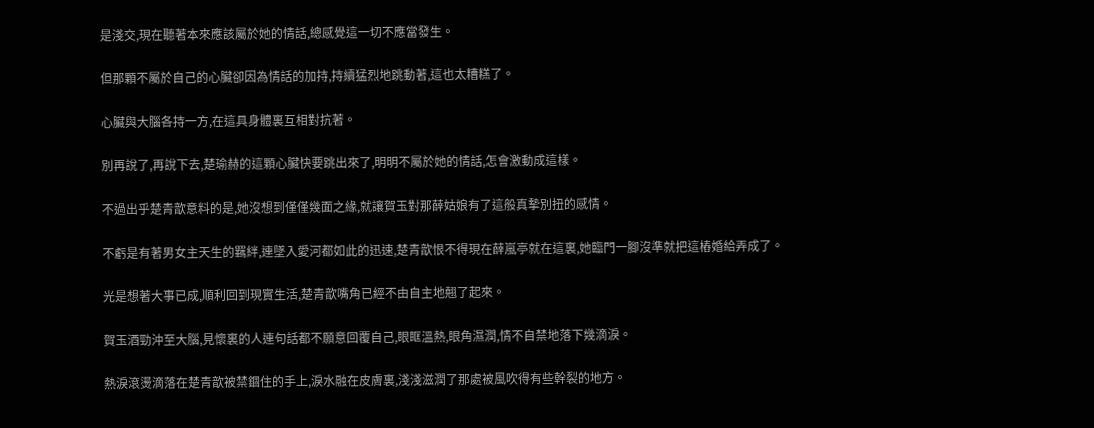是淺交,現在聽著本來應該屬於她的情話,總感覺這一切不應當發生。

但那顆不屬於自己的心臟卻因為情話的加持,持續猛烈地跳動著,這也太糟糕了。

心臟與大腦各持一方,在這具身體裏互相對抗著。

別再說了,再說下去,楚瑜赫的這顆心臟快要跳出來了,明明不屬於她的情話,怎會激動成這樣。

不過出乎楚青歆意料的是,她沒想到僅僅幾面之緣,就讓賀玉對那薛姑娘有了這般真摯別扭的感情。

不虧是有著男女主天生的羈絆,連墜入愛河都如此的迅速,楚青歆恨不得現在薛嵐亭就在這裏,她臨門一腳沒準就把這樁婚給弄成了。

光是想著大事已成,順利回到現實生活,楚青歆嘴角已經不由自主地翹了起來。

賀玉酒勁沖至大腦,見懷裏的人連句話都不願意回覆自己,眼眶溫熱,眼角濕潤,情不自禁地落下幾滴淚。

熱淚滾燙滴落在楚青歆被禁錮住的手上,淚水融在皮膚裏,淺淺滋潤了那處被風吹得有些幹裂的地方。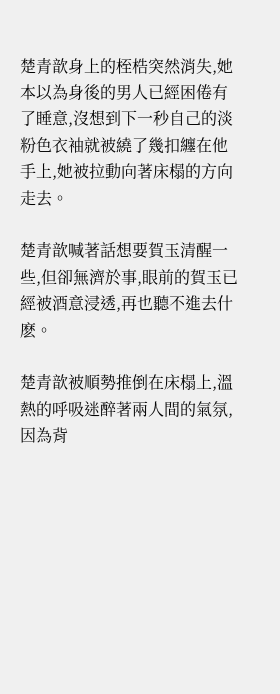楚青歆身上的桎梏突然消失,她本以為身後的男人已經困倦有了睡意,沒想到下一秒自己的淡粉色衣袖就被繞了幾扣纏在他手上,她被拉動向著床榻的方向走去。

楚青歆喊著話想要賀玉清醒一些,但卻無濟於事,眼前的賀玉已經被酒意浸透,再也聽不進去什麽。

楚青歆被順勢推倒在床榻上,溫熱的呼吸迷醉著兩人間的氣氛,因為背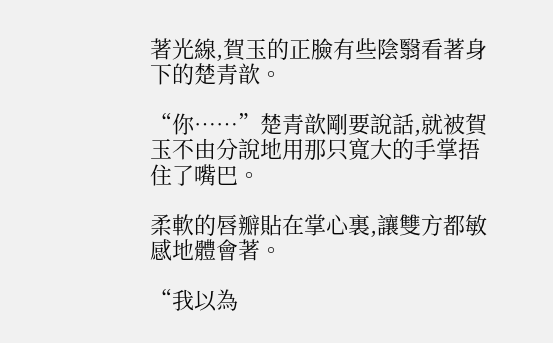著光線,賀玉的正臉有些陰翳看著身下的楚青歆。

“你……”楚青歆剛要說話,就被賀玉不由分說地用那只寬大的手掌捂住了嘴巴。

柔軟的唇瓣貼在掌心裏,讓雙方都敏感地體會著。

“我以為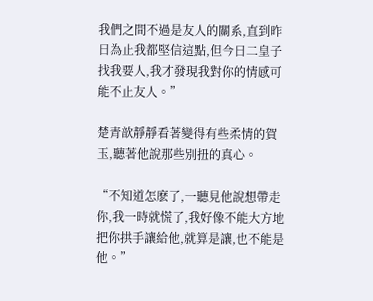我們之間不過是友人的關系,直到昨日為止我都堅信這點,但今日二皇子找我要人,我才發現我對你的情感可能不止友人。”

楚青歆靜靜看著變得有些柔情的賀玉,聽著他說那些別扭的真心。

“不知道怎麽了,一聽見他說想帶走你,我一時就慌了,我好像不能大方地把你拱手讓給他,就算是讓,也不能是他。”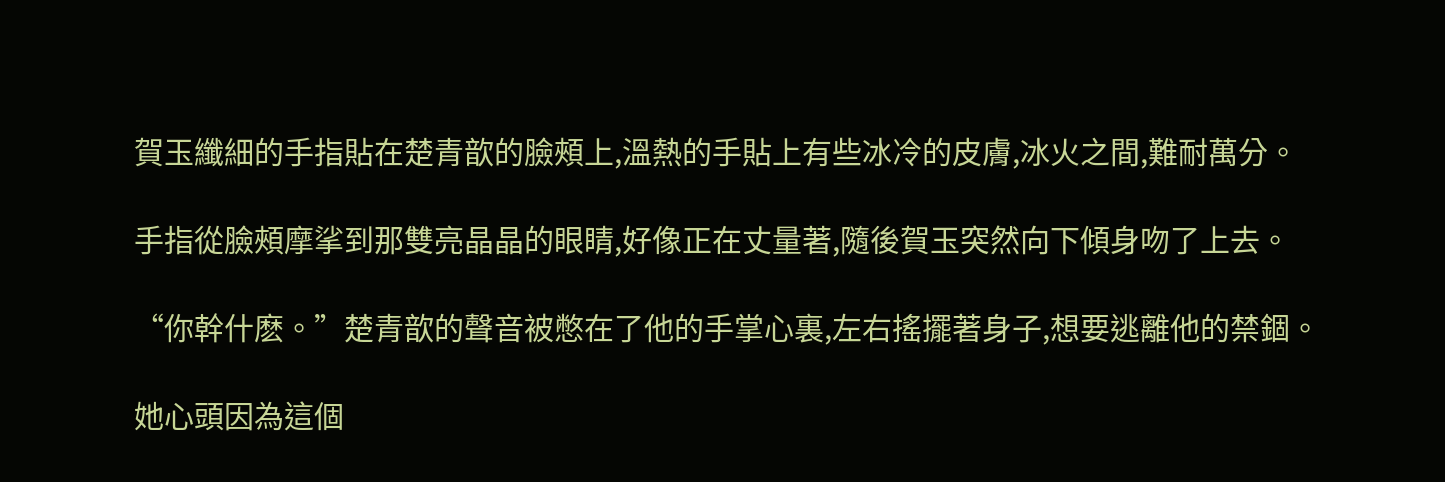賀玉纖細的手指貼在楚青歆的臉頰上,溫熱的手貼上有些冰冷的皮膚,冰火之間,難耐萬分。

手指從臉頰摩挲到那雙亮晶晶的眼睛,好像正在丈量著,隨後賀玉突然向下傾身吻了上去。

“你幹什麽。”楚青歆的聲音被憋在了他的手掌心裏,左右搖擺著身子,想要逃離他的禁錮。

她心頭因為這個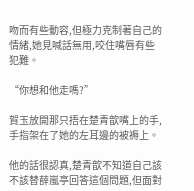吻而有些動容,但極力克制著自己的情緒,她見喊話無用,咬住嘴唇有些犯難。

“你想和他走嗎?”

賀玉放開那只捂在楚青歆嘴上的手,手指架在了她的左耳邊的被褥上。

他的話很認真,楚青歆不知道自己該不該替薛嵐亭回答這個問題,但面對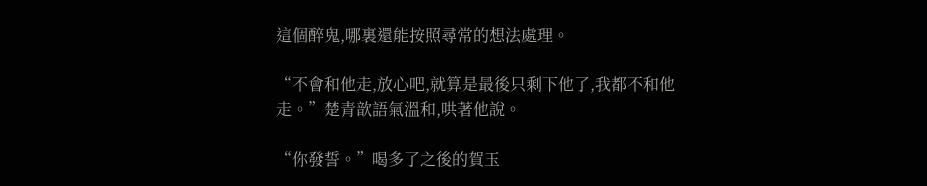這個醉鬼,哪裏還能按照尋常的想法處理。

“不會和他走,放心吧,就算是最後只剩下他了,我都不和他走。”楚青歆語氣溫和,哄著他說。

“你發誓。”喝多了之後的賀玉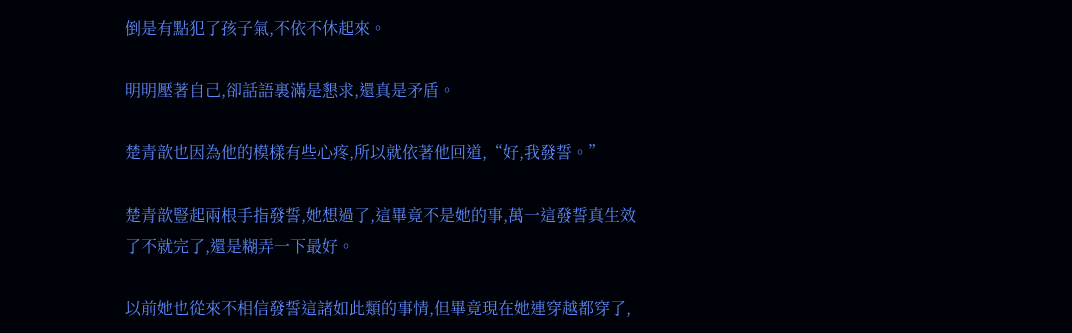倒是有點犯了孩子氣,不依不休起來。

明明壓著自己,卻話語裏滿是懇求,還真是矛盾。

楚青歆也因為他的模樣有些心疼,所以就依著他回道,“好,我發誓。”

楚青歆豎起兩根手指發誓,她想過了,這畢竟不是她的事,萬一這發誓真生效了不就完了,還是糊弄一下最好。

以前她也從來不相信發誓這諸如此類的事情,但畢竟現在她連穿越都穿了,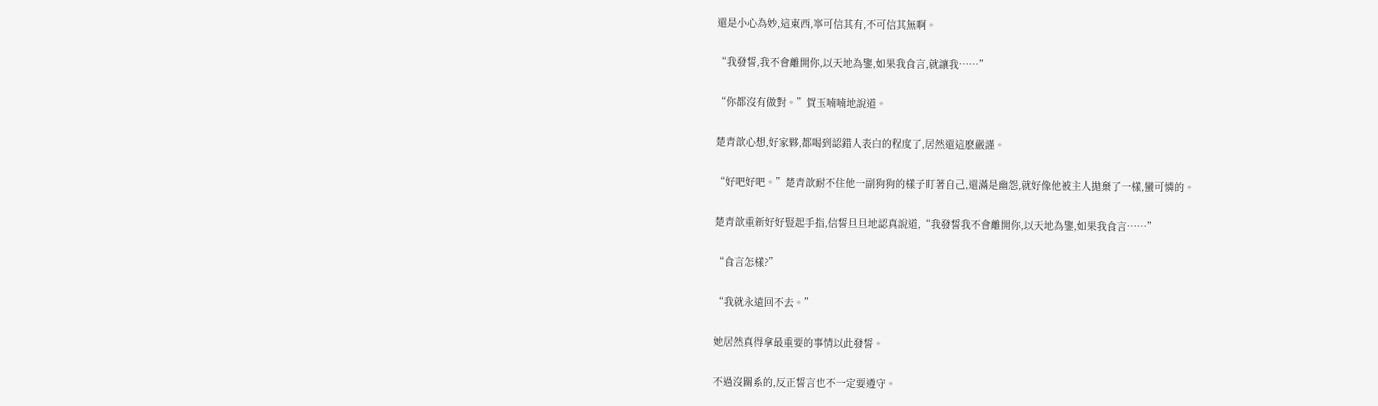還是小心為妙,這東西,寧可信其有,不可信其無啊。

“我發誓,我不會離開你,以天地為鑒,如果我食言,就讓我……”

“你都沒有做對。”賀玉喃喃地說道。

楚青歆心想,好家夥,都喝到認錯人表白的程度了,居然還這麽嚴謹。

“好吧好吧。”楚青歆耐不住他一副狗狗的樣子盯著自己,還滿是幽怨,就好像他被主人拋棄了一樣,蠻可憐的。

楚青歆重新好好豎起手指,信誓旦旦地認真說道,“我發誓我不會離開你,以天地為鑒,如果我食言……”

“食言怎樣?”

“我就永遠回不去。”

她居然真得拿最重要的事情以此發誓。

不過沒關系的,反正誓言也不一定要遵守。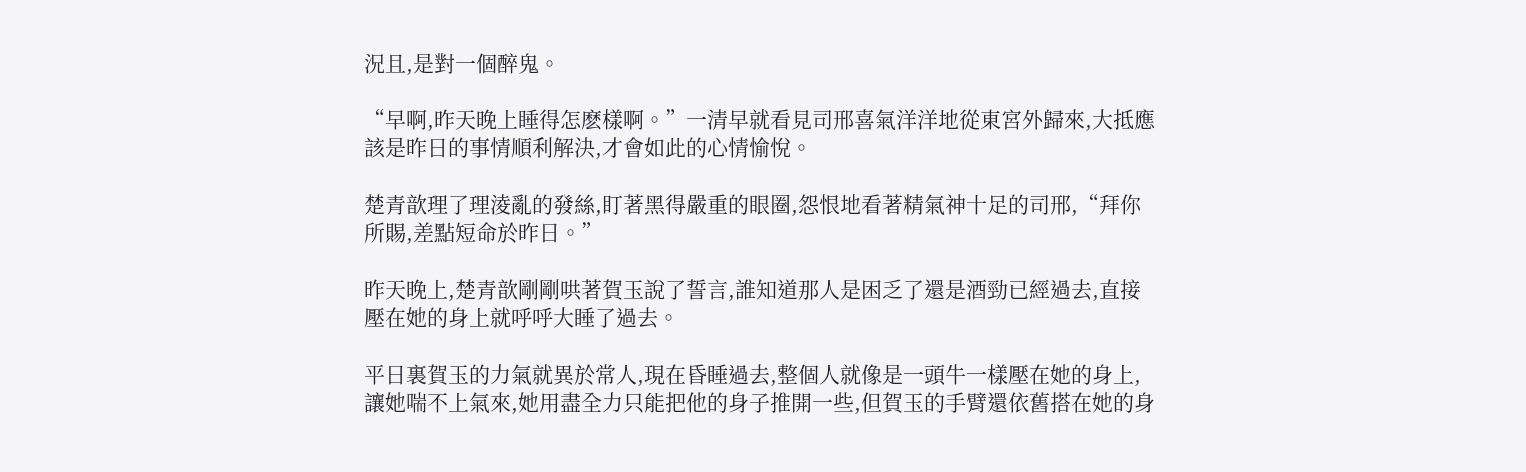況且,是對一個醉鬼。

“早啊,昨天晚上睡得怎麽樣啊。”一清早就看見司邢喜氣洋洋地從東宮外歸來,大抵應該是昨日的事情順利解決,才會如此的心情愉悅。

楚青歆理了理淩亂的發絲,盯著黑得嚴重的眼圈,怨恨地看著精氣神十足的司邢,“拜你所賜,差點短命於昨日。”

昨天晚上,楚青歆剛剛哄著賀玉說了誓言,誰知道那人是困乏了還是酒勁已經過去,直接壓在她的身上就呼呼大睡了過去。

平日裏賀玉的力氣就異於常人,現在昏睡過去,整個人就像是一頭牛一樣壓在她的身上,讓她喘不上氣來,她用盡全力只能把他的身子推開一些,但賀玉的手臂還依舊搭在她的身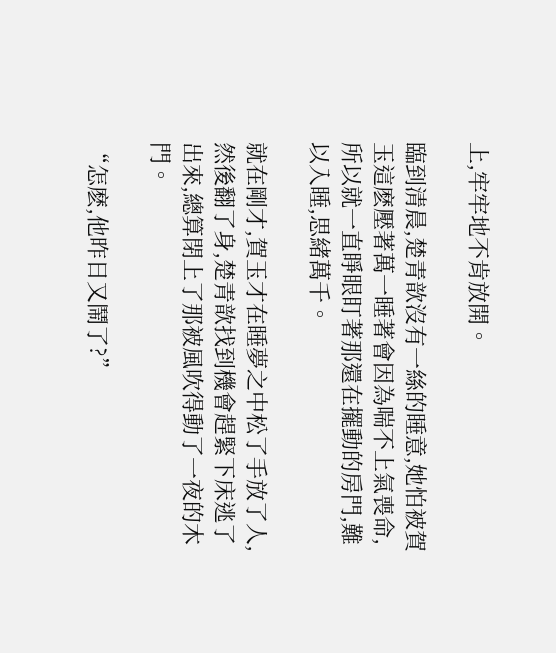上,牢牢地不肯放開。

臨到清晨,楚青歆沒有一絲的睡意,她怕被賀玉這麽壓著萬一睡著會因為喘不上氣喪命,所以就一直睜眼盯著那還在擺動的房門,難以入睡,思緒萬千。

就在剛才,賀玉才在睡夢之中松了手放了人,然後翻了身,楚青歆找到機會趕緊下床逃了出來,總算閉上了那被風吹得動了一夜的木門。

“怎麽,他昨日又鬧了?”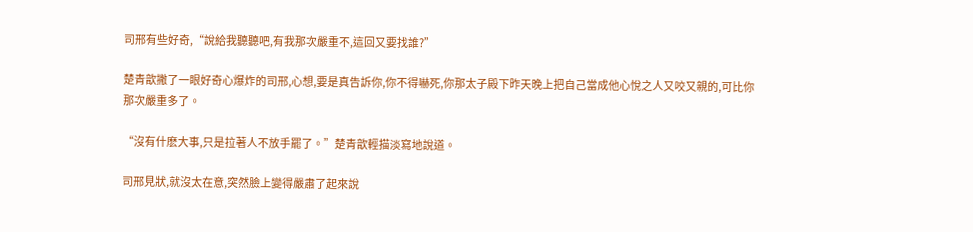司邢有些好奇,“說給我聽聽吧,有我那次嚴重不,這回又要找誰?”

楚青歆撇了一眼好奇心爆炸的司邢,心想,要是真告訴你,你不得嚇死,你那太子殿下昨天晚上把自己當成他心悅之人又咬又親的,可比你那次嚴重多了。

“沒有什麽大事,只是拉著人不放手罷了。”楚青歆輕描淡寫地說道。

司邢見狀,就沒太在意,突然臉上變得嚴肅了起來說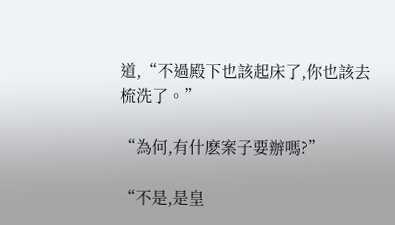道,“不過殿下也該起床了,你也該去梳洗了。”

“為何,有什麽案子要辦嗎?”

“不是,是皇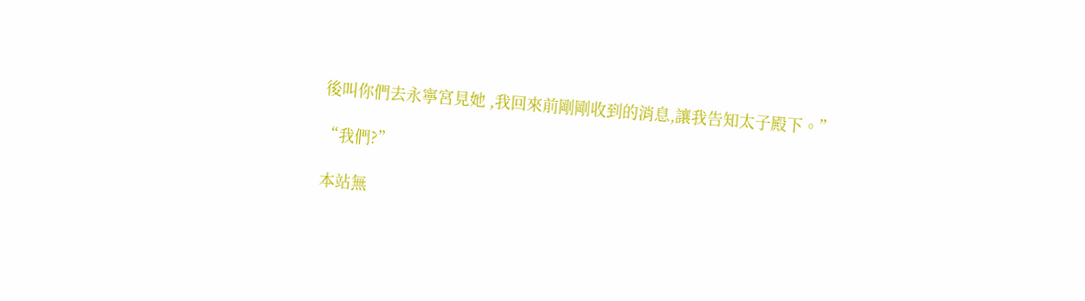後叫你們去永寧宮見她 ,我回來前剛剛收到的消息,讓我告知太子殿下。”

“我們?”

本站無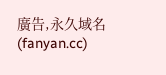廣告,永久域名(fanyan.cc)